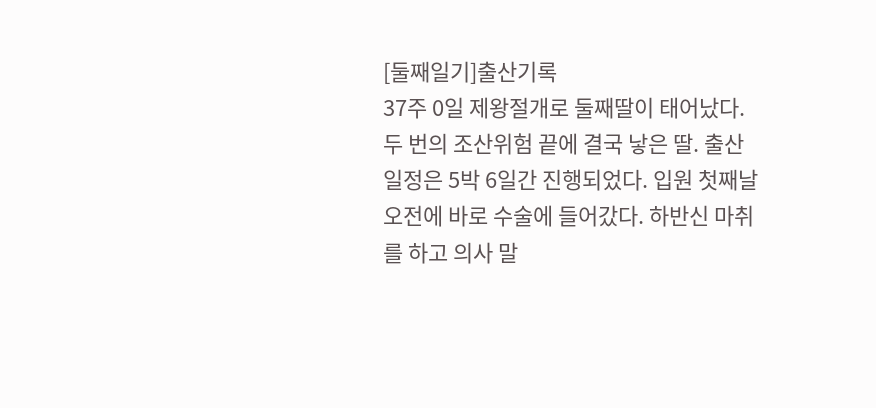[둘째일기]출산기록
37주 0일 제왕절개로 둘째딸이 태어났다. 두 번의 조산위험 끝에 결국 낳은 딸. 출산 일정은 5박 6일간 진행되었다. 입원 첫째날 오전에 바로 수술에 들어갔다. 하반신 마취를 하고 의사 말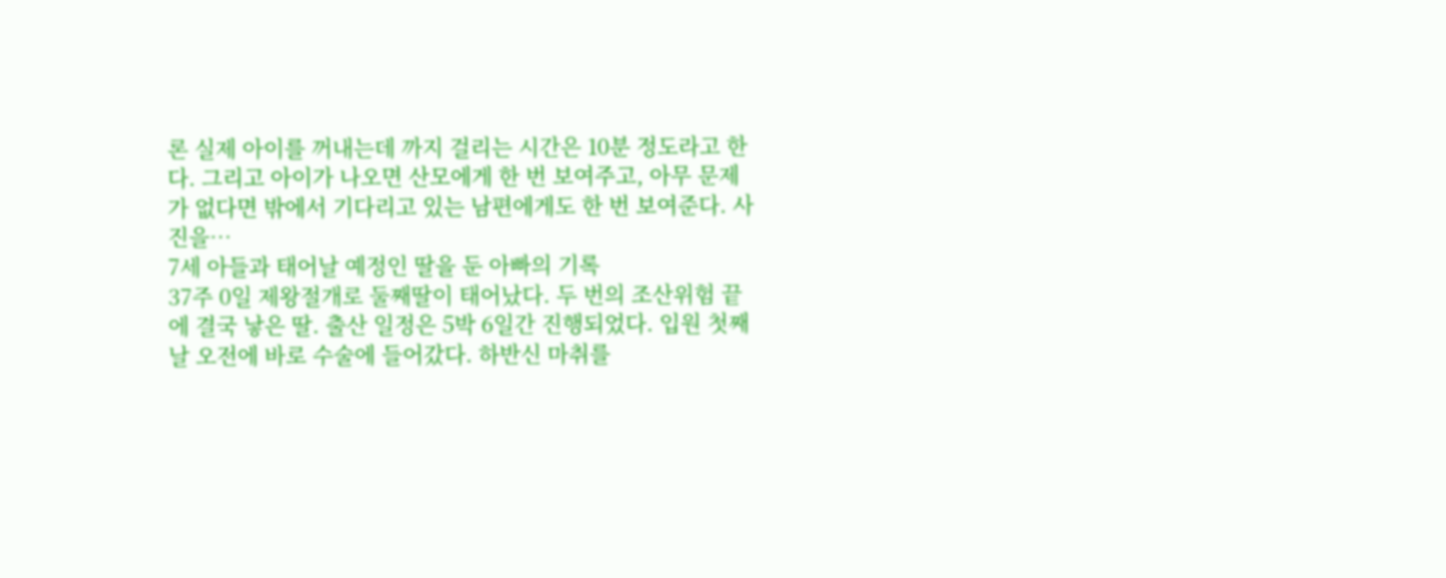론 실제 아이를 꺼내는데 까지 걸리는 시간은 10분 정도라고 한다. 그리고 아이가 나오면 산모에게 한 번 보여주고, 아무 문제가 없다면 밖에서 기다리고 있는 남편에게도 한 번 보여준다. 사진을…
7세 아들과 태어날 예정인 딸을 둔 아빠의 기록
37주 0일 제왕절개로 둘째딸이 태어났다. 두 번의 조산위험 끝에 결국 낳은 딸. 출산 일정은 5박 6일간 진행되었다. 입원 첫째날 오전에 바로 수술에 들어갔다. 하반신 마취를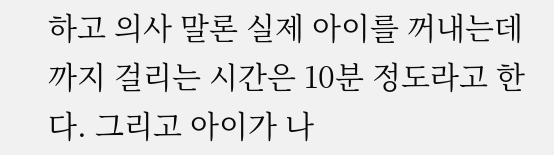하고 의사 말론 실제 아이를 꺼내는데 까지 걸리는 시간은 10분 정도라고 한다. 그리고 아이가 나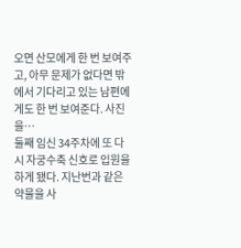오면 산모에게 한 번 보여주고, 아무 문제가 없다면 밖에서 기다리고 있는 남편에게도 한 번 보여준다. 사진을…
둘째 임신 34주차에 또 다시 자궁수축 신호로 입원을 하게 됐다. 지난번과 같은 약물을 사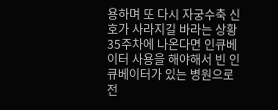용하며 또 다시 자궁수축 신호가 사라지길 바라는 상황 35주차에 나온다면 인큐베이터 사용을 해야해서 빈 인큐베이터가 있는 병원으로 전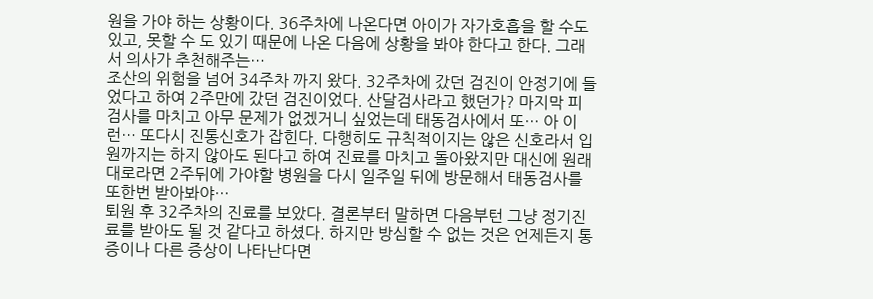원을 가야 하는 상황이다. 36주차에 나온다면 아이가 자가호흡을 할 수도 있고, 못할 수 도 있기 때문에 나온 다음에 상황을 봐야 한다고 한다. 그래서 의사가 추천해주는…
조산의 위험을 넘어 34주차 까지 왔다. 32주차에 갔던 검진이 안정기에 들었다고 하여 2주만에 갔던 검진이었다. 산달검사라고 했던가? 마지막 피검사를 마치고 아무 문제가 없겠거니 싶었는데 태동검사에서 또… 아 이런… 또다시 진통신호가 잡힌다. 다행히도 규칙적이지는 않은 신호라서 입원까지는 하지 않아도 된다고 하여 진료를 마치고 돌아왔지만 대신에 원래대로라면 2주뒤에 가야할 병원을 다시 일주일 뒤에 방문해서 태동검사를 또한번 받아봐야…
퇴원 후 32주차의 진료를 보았다. 결론부터 말하면 다음부턴 그냥 정기진료를 받아도 될 것 같다고 하셨다. 하지만 방심할 수 없는 것은 언제든지 통증이나 다른 증상이 나타난다면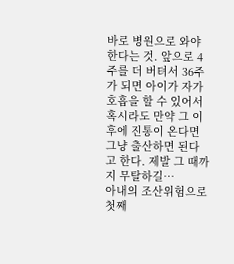바로 병원으로 와야 한다는 것. 앞으로 4주를 더 버텨서 36주가 되면 아이가 자가호흡을 할 수 있어서 혹시라도 만약 그 이후에 진통이 온다면 그냥 출산하면 된다고 한다. 제발 그 때까지 무탈하길…
아내의 조산위험으로 첫째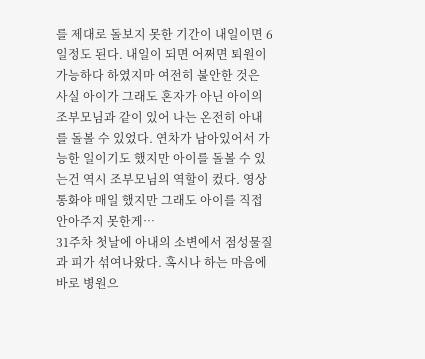를 제대로 돌보지 못한 기간이 내일이면 6일정도 된다. 내일이 되면 어쩌면 퇴원이 가능하다 하였지마 여전히 불안한 것은 사실 아이가 그래도 혼자가 아닌 아이의 조부모님과 같이 있어 나는 온전히 아내를 돌볼 수 있었다. 연차가 남아있어서 가능한 일이기도 했지만 아이를 돌볼 수 있는건 역시 조부모님의 역할이 컸다. 영상통화야 매일 했지만 그래도 아이를 직접 안아주지 못한게…
31주차 첫날에 아내의 소변에서 점성물질과 피가 섞여나왔다. 혹시나 하는 마음에 바로 병원으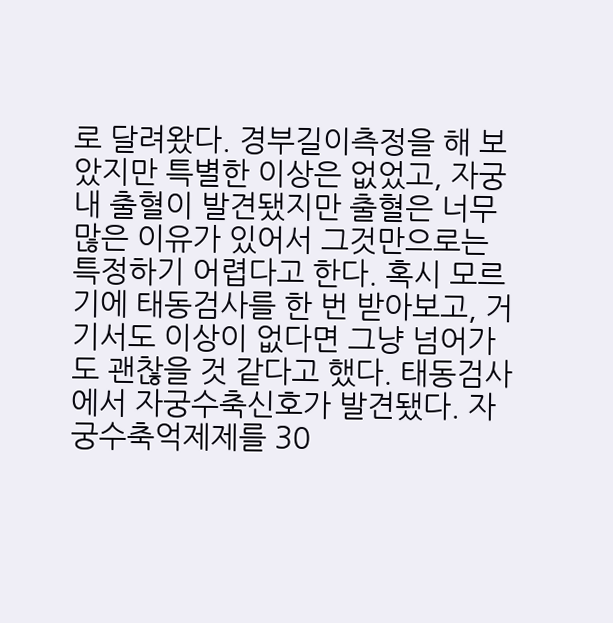로 달려왔다. 경부길이측정을 해 보았지만 특별한 이상은 없었고, 자궁내 출혈이 발견됐지만 출혈은 너무 많은 이유가 있어서 그것만으로는 특정하기 어렵다고 한다. 혹시 모르기에 태동검사를 한 번 받아보고, 거기서도 이상이 없다면 그냥 넘어가도 괜찮을 것 같다고 했다. 태동검사에서 자궁수축신호가 발견됐다. 자궁수축억제제를 30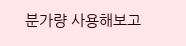분가량 사용해보고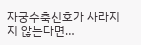자궁수축신호가 사라지지 않는다면…